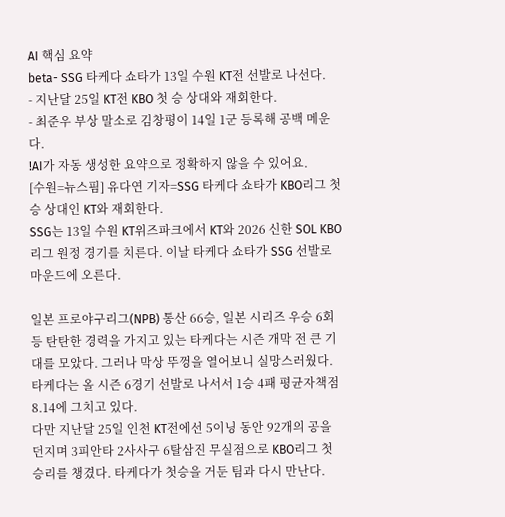AI 핵심 요약
beta- SSG 타케다 쇼타가 13일 수원 KT전 선발로 나선다.
- 지난달 25일 KT전 KBO 첫 승 상대와 재회한다.
- 최준우 부상 말소로 김창평이 14일 1군 등록해 공백 메운다.
!AI가 자동 생성한 요약으로 정확하지 않을 수 있어요.
[수원=뉴스핌] 유다연 기자=SSG 타케다 쇼타가 KBO리그 첫 승 상대인 KT와 재회한다.
SSG는 13일 수원 KT위즈파크에서 KT와 2026 신한 SOL KBO리그 원정 경기를 치른다. 이날 타케다 쇼타가 SSG 선발로 마운드에 오른다.

일본 프로야구리그(NPB) 통산 66승, 일본 시리즈 우승 6회 등 탄탄한 경력을 가지고 있는 타케다는 시즌 개막 전 큰 기대를 모았다. 그러나 막상 뚜껑을 열어보니 실망스러웠다. 타케다는 올 시즌 6경기 선발로 나서서 1승 4패 평균자책점 8.14에 그치고 있다.
다만 지난달 25일 인천 KT전에선 5이닝 동안 92개의 공을 던지며 3피안타 2사사구 6탈삼진 무실점으로 KBO리그 첫 승리를 챙겼다. 타케다가 첫승을 거둔 팀과 다시 만난다.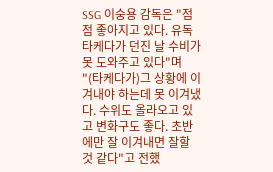SSG 이숭용 감독은 "점점 좋아지고 있다. 유독 타케다가 던진 날 수비가 못 도와주고 있다"며 "(타케다가)그 상황에 이겨내야 하는데 못 이겨냈다. 수위도 올라오고 있고 변화구도 좋다. 초반에만 잘 이겨내면 잘할 것 같다"고 전했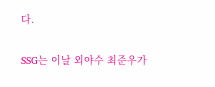다.

SSG는 이날 외야수 최준우가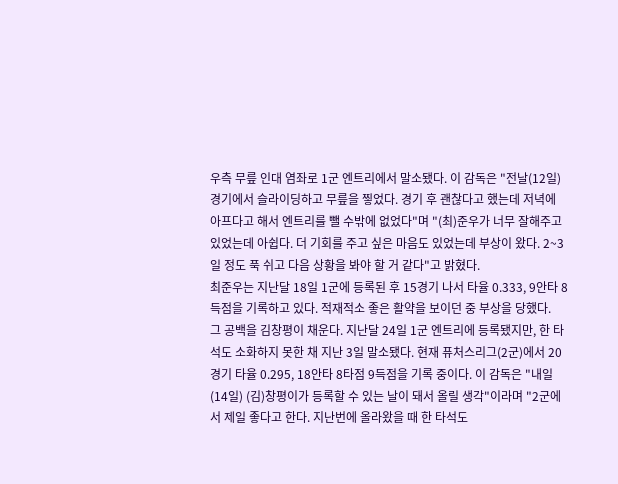우측 무릎 인대 염좌로 1군 엔트리에서 말소됐다. 이 감독은 "전날(12일) 경기에서 슬라이딩하고 무릎을 찧었다. 경기 후 괜찮다고 했는데 저녁에 아프다고 해서 엔트리를 뺄 수밖에 없었다"며 "(최)준우가 너무 잘해주고 있었는데 아쉽다. 더 기회를 주고 싶은 마음도 있었는데 부상이 왔다. 2~3일 정도 푹 쉬고 다음 상황을 봐야 할 거 같다"고 밝혔다.
최준우는 지난달 18일 1군에 등록된 후 15경기 나서 타율 0.333, 9안타 8득점을 기록하고 있다. 적재적소 좋은 활약을 보이던 중 부상을 당했다.
그 공백을 김창평이 채운다. 지난달 24일 1군 엔트리에 등록됐지만, 한 타석도 소화하지 못한 채 지난 3일 말소됐다. 현재 퓨처스리그(2군)에서 20경기 타율 0.295, 18안타 8타점 9득점을 기록 중이다. 이 감독은 "내일(14일) (김)창평이가 등록할 수 있는 날이 돼서 올릴 생각"이라며 "2군에서 제일 좋다고 한다. 지난번에 올라왔을 때 한 타석도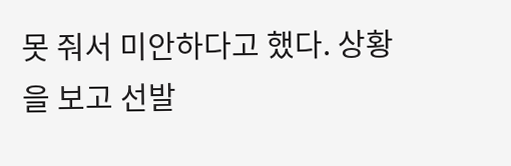못 줘서 미안하다고 했다. 상황을 보고 선발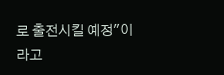로 출전시킬 예정"이라고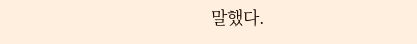말했다.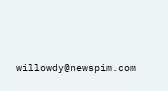willowdy@newspim.com